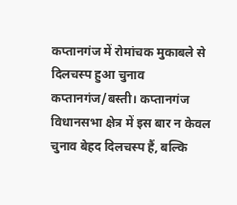कप्तानगंज में रोमांचक मुकाबले से दिलचस्प हुआ चुनाव
कप्तानगंज/बस्ती। कप्तानगंज विधानसभा क्षेत्र में इस बार न केवल चुनाव बेहद दिलचस्प हैं, बल्कि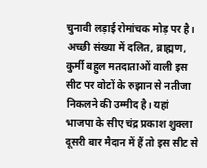चुनावी लड़ाई रोमांचक मोड़ पर है। अच्छी संख्या में दलित, ब्राह्मण, कुर्मी बहुल मतदाताओं वाली इस सीट पर वोटों के रुझान से नतीजा निकलने की उम्मीद है। यहां भाजपा के सीए चंद्र प्रकाश शुक्ला दूसरी बार मैदान में हैं तो इस सीट से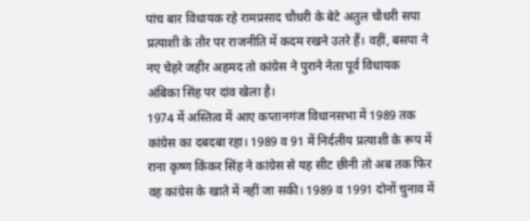पांच बार विधायक रहे रामप्रसाद चौधरी के बेटे अतुल चौधरी सपा प्रत्याशी के तौर पर राजनीति में कदम रखने उतरे हैं। वहीं, बसपा ने नए चेहरे जहीर अहमद तो कांग्रेस ने पुराने नेता पूर्व विधायक अंबिका सिंह पर दांव खेला है।
1974 में अस्तित्व में आए कप्तानगंज विधानसभा में 1989 तक कांग्रेस का दबदबा रहा। 1989 व 91 में निर्दलीय प्रत्याशी के रूप में राना कृष्ण किंकर सिंह ने कांग्रेस से यह सीट छीनी तो अब तक फिर वह कांग्रेस के खाते में नहीं जा सकी। 1989 व 1991 दोनों चुनाव में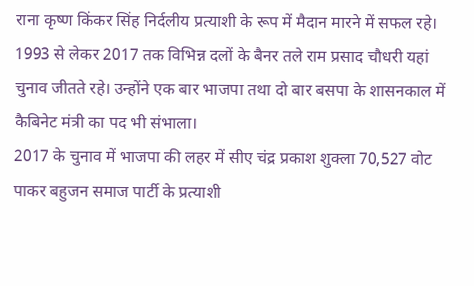राना कृष्ण किंकर सिंह निर्दलीय प्रत्याशी के रूप में मैदान मारने में सफल रहे। 1993 से लेकर 2017 तक विभिन्न दलों के बैनर तले राम प्रसाद चौधरी यहां चुनाव जीतते रहे। उन्होंने एक बार भाजपा तथा दो बार बसपा के शासनकाल में कैबिनेट मंत्री का पद भी संभाला।
2017 के चुनाव में भाजपा की लहर में सीए चंद्र प्रकाश शुक्ला 70,527 वोट पाकर बहुजन समाज पार्टी के प्रत्याशी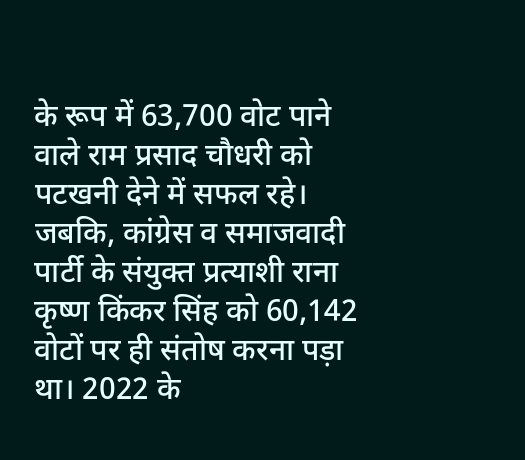के रूप में 63,700 वोट पाने वाले राम प्रसाद चौधरी को पटखनी देने में सफल रहे। जबकि, कांग्रेस व समाजवादी पार्टी के संयुक्त प्रत्याशी राना कृष्ण किंकर सिंह को 60,142 वोटों पर ही संतोष करना पड़ा था। 2022 के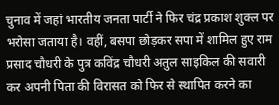चुनाव में जहां भारतीय जनता पार्टी ने फिर चंद्र प्रकाश शुक्ल पर भरोसा जताया है। वहीं, बसपा छोड़कर सपा में शामिल हुए राम प्रसाद चौधरी के पुत्र कविंद्र चौधरी अतुल साइकिल की सवारी कर अपनी पिता की विरासत को फिर से स्थापित करने का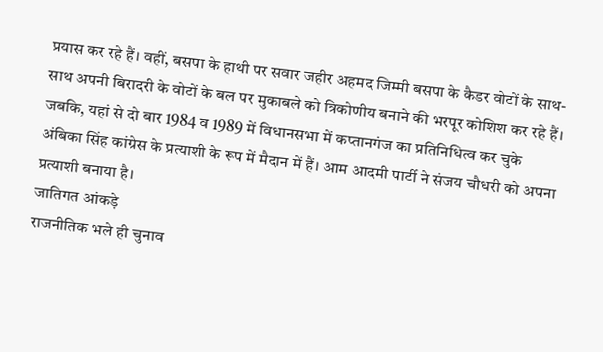प्रयास कर रहे हैं। वहीं, बसपा के हाथी पर सवार जहीर अहमद जिम्मी बसपा के कैडर वोटों के साथ-साथ अपनी बिरादरी के वोटों के बल पर मुकाबले को त्रिकोणीय बनाने की भरपूर कोशिश कर रहे हैं। जबकि, यहां से दो बार 1984 व 1989 में विधानसभा में कप्तानगंज का प्रतिनिधित्व कर चुके अंबिका सिंह कांग्रेस के प्रत्याशी के रूप में मैदान में हैं। आम आदमी पार्टी ने संजय चौधरी को अपना प्रत्याशी बनाया है।
जातिगत आंकड़े
राजनीतिक भले ही चुनाव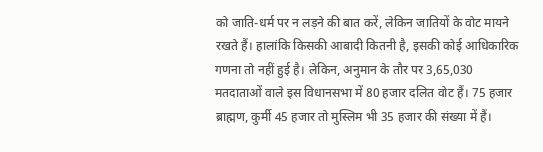को जाति-धर्म पर न लड़ने की बात करें, लेकिन जातियों के वोट मायने रखते हैं। हालांकि किसकी आबादी कितनी है, इसकी कोई आधिकारिक गणना तो नहीं हुई है। लेकिन, अनुमान के तौर पर 3,65,030 मतदाताओं वाले इस विधानसभा में 80 हजार दलित वोट हैं। 75 हजार ब्राह्मण, कुर्मी 45 हजार तो मुस्लिम भी 35 हजार की संख्या में हैं।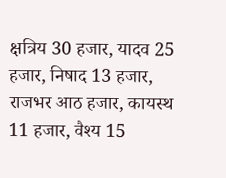क्षत्रिय 30 हजार, यादव 25 हजार, निषाद 13 हजार, राजभर आठ हजार, कायस्थ 11 हजार, वैश्य 15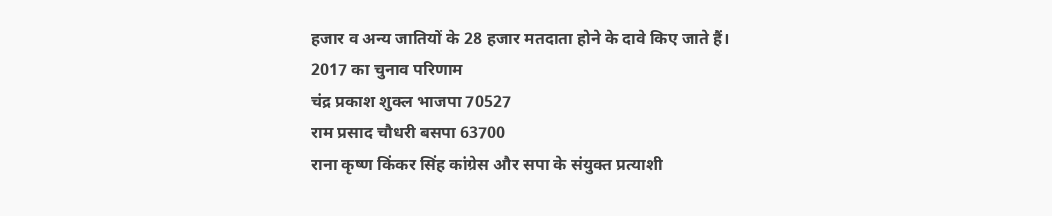हजार व अन्य जातियों के 28 हजार मतदाता होने के दावे किए जाते हैं।
2017 का चुनाव परिणाम
चंद्र प्रकाश शुक्ल भाजपा 70527
राम प्रसाद चौधरी बसपा 63700
राना कृष्ण किंकर सिंह कांग्रेस और सपा के संयुक्त प्रत्याशी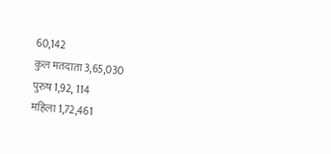60,142
कुल मतदाता 3,65,030
पुरुष 1,92, 114
महिला 1,72,461